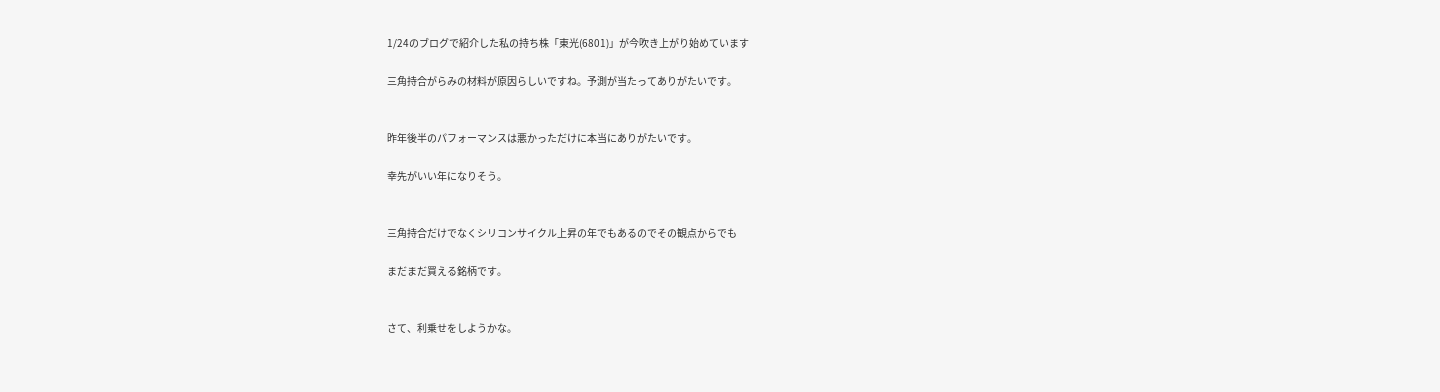1/24のブログで紹介した私の持ち株「東光(6801)」が今吹き上がり始めています

三角持合がらみの材料が原因らしいですね。予測が当たってありがたいです。


昨年後半のパフォーマンスは悪かっただけに本当にありがたいです。

幸先がいい年になりそう。


三角持合だけでなくシリコンサイクル上昇の年でもあるのでその観点からでも

まだまだ買える銘柄です。


さて、利乗せをしようかな。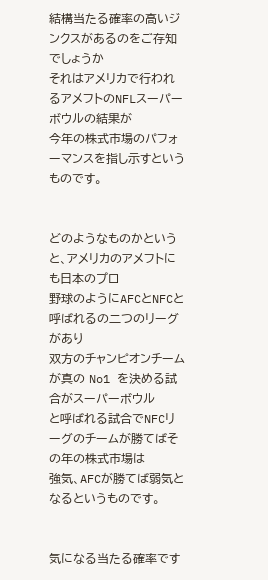結構当たる確率の高いジンクスがあるのをご存知でしょうか
それはアメリカで行われるアメフトのNFLスーパーボウルの結果が
今年の株式市場のパフォーマンスを指し示すというものです。


どのようなものかというと、アメリカのアメフトにも日本のプロ
野球のようにAFCとNFCと呼ばれるの二つのリーグがあり
双方のチャンピオンチームが真の No1 を決める試合がスーパーボウル
と呼ばれる試合でNFCリーグのチームが勝てばその年の株式市場は
強気、AFCが勝てば弱気となるというものです。


気になる当たる確率です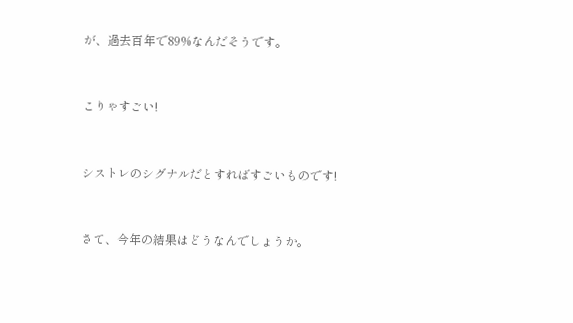が、過去百年で89%なんだそうです。


こりゃすごい!


シストレのシグナルだとすればすごいものです!


さて、今年の結果はどうなんでしょうか。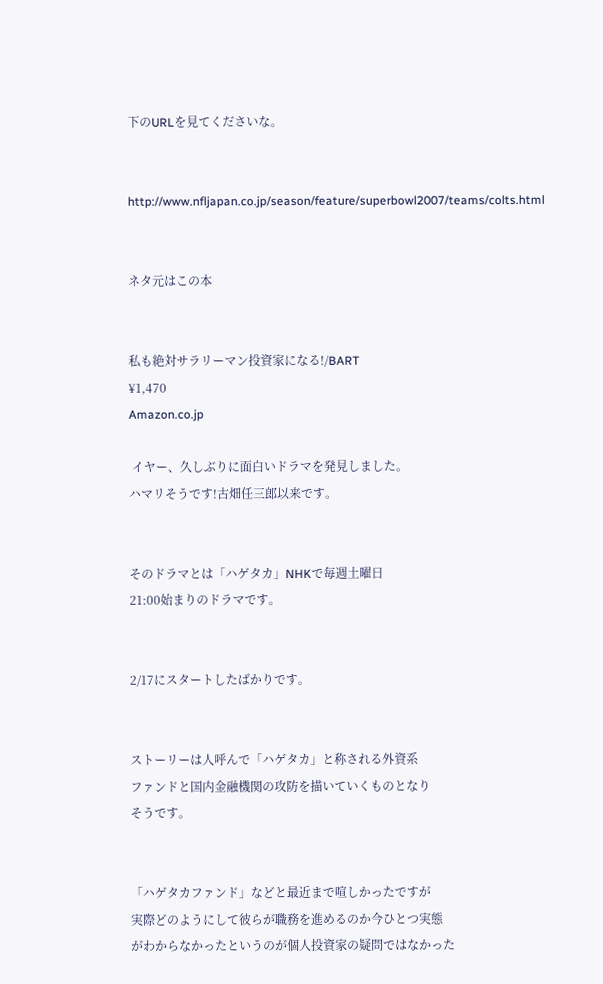下のURLを見てくださいな。


http://www.nfljapan.co.jp/season/feature/superbowl2007/teams/colts.html


ネタ元はこの本


私も絶対サラリーマン投資家になる!/BART
¥1,470
Amazon.co.jp

 イヤー、久しぶりに面白いドラマを発見しました。
ハマリそうです!古畑任三郎以来です。


そのドラマとは「ハゲタカ」NHKで毎週土曜日
21:00始まりのドラマです。


2/17にスタートしたばかりです。


ストーリーは人呼んで「ハゲタカ」と称される外資系
ファンドと国内金融機関の攻防を描いていくものとなり
そうです。


「ハゲタカファンド」などと最近まで喧しかったですが
実際どのようにして彼らが職務を進めるのか今ひとつ実態
がわからなかったというのが個人投資家の疑問ではなかった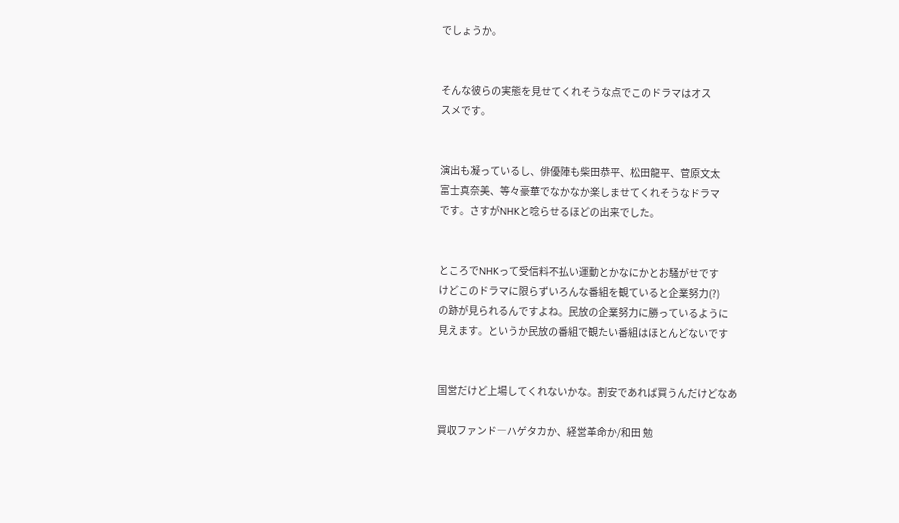でしょうか。


そんな彼らの実態を見せてくれそうな点でこのドラマはオス
スメです。


演出も凝っているし、俳優陣も柴田恭平、松田龍平、菅原文太
富士真奈美、等々豪華でなかなか楽しませてくれそうなドラマ
です。さすがNHKと唸らせるほどの出来でした。


ところでNHKって受信料不払い運動とかなにかとお騒がせです
けどこのドラマに限らずいろんな番組を観ていると企業努力(?)
の跡が見られるんですよね。民放の企業努力に勝っているように
見えます。というか民放の番組で観たい番組はほとんどないです


国営だけど上場してくれないかな。割安であれば買うんだけどなあ

買収ファンド―ハゲタカか、経営革命か/和田 勉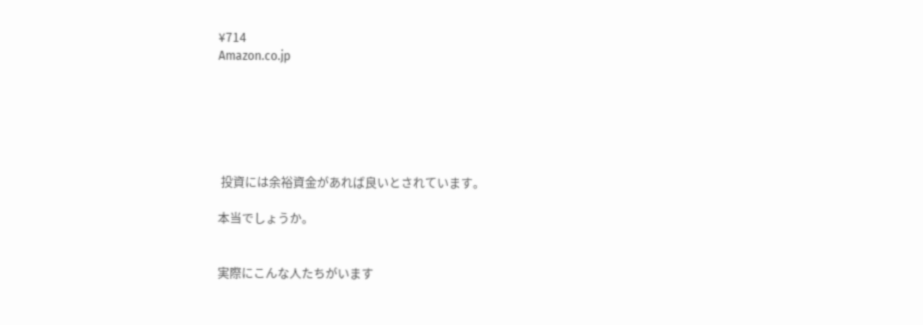¥714
Amazon.co.jp






 投資には余裕資金があれば良いとされています。

本当でしょうか。


実際にこんな人たちがいます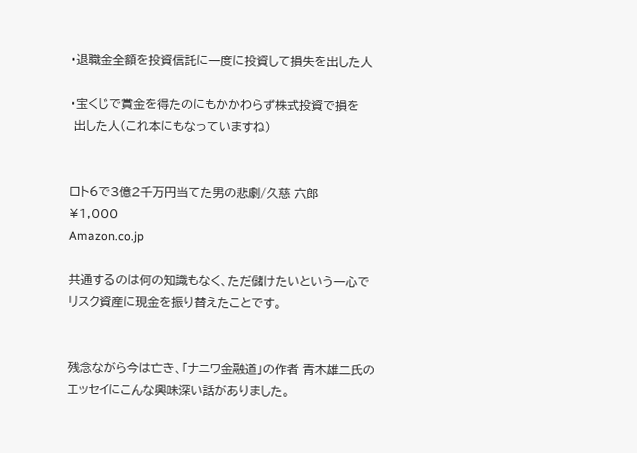・退職金全額を投資信託に一度に投資して損失を出した人

・宝くじで賞金を得たのにもかかわらず株式投資で損を
 出した人(これ本にもなっていますね)


ロト6で3億2千万円当てた男の悲劇/久慈 六郎
¥1,000
Amazon.co.jp

共通するのは何の知識もなく、ただ儲けたいという一心で
リスク資産に現金を振り替えたことです。


残念ながら今は亡き、「ナニワ金融道」の作者 青木雄二氏の
エッセイにこんな興味深い話がありました。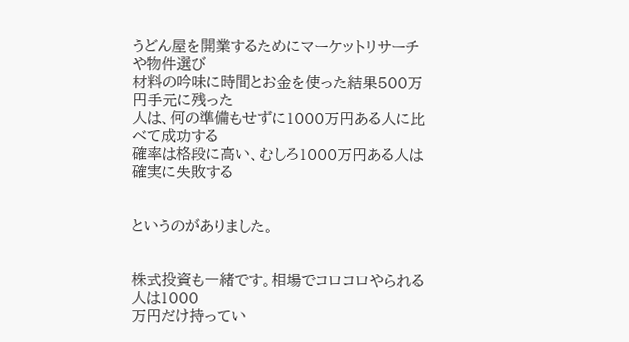うどん屋を開業するためにマーケットリサーチや物件選び
材料の吟味に時間とお金を使った結果500万円手元に残った
人は、何の準備もせずに1000万円ある人に比べて成功する
確率は格段に高い、むしろ1000万円ある人は確実に失敗する


というのがありました。


株式投資も一緒です。相場でコロコロやられる人は1000
万円だけ持ってい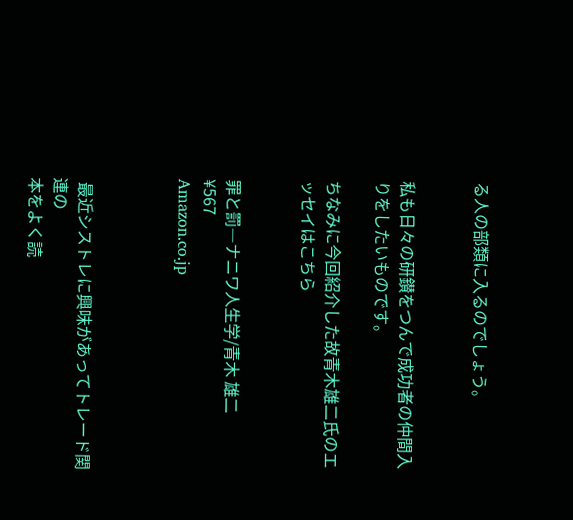る人の部類に入るのでしょう。


私も日々の研鑚をつんで成功者の仲間入りをしたいものです。

ちなみに今回紹介した故青木雄二氏のエッセイはこちら


罪と罰―ナニワ人生学/青木 雄二
¥567
Amazon.co.jp



 最近シストレに興味があってトレード関連の
本をよく読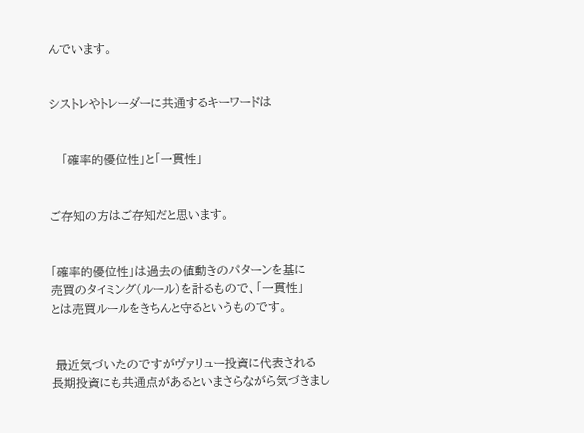んでいます。


シストレやトレーダーに共通するキーワードは


   「確率的優位性」と「一貫性」


ご存知の方はご存知だと思います。


「確率的優位性」は過去の値動きのパターンを基に
売買のタイミング(ルール)を計るもので、「一貫性」
とは売買ルールをきちんと守るというものです。


 最近気づいたのですがヴァリュー投資に代表される
長期投資にも共通点があるといまさらながら気づきまし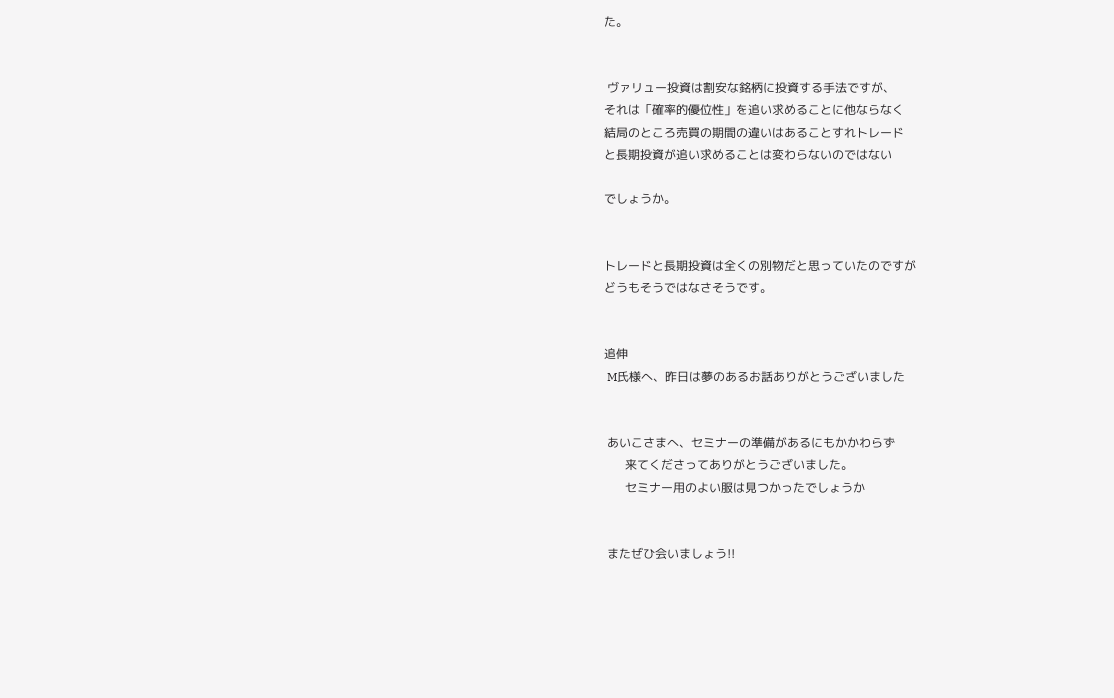た。


 ヴァリュー投資は割安な銘柄に投資する手法ですが、
それは「確率的優位性」を追い求めることに他ならなく
結局のところ売買の期間の違いはあることすれトレード
と長期投資が追い求めることは変わらないのではない

でしょうか。


トレードと長期投資は全くの別物だと思っていたのですが
どうもそうではなさそうです。


追伸
 M氏様へ、昨日は夢のあるお話ありがとうございました


 あいこさまへ、セミナーの準備があるにもかかわらず
       来てくださってありがとうございました。
       セミナー用のよい服は見つかったでしょうか


 またぜひ会いましょう!!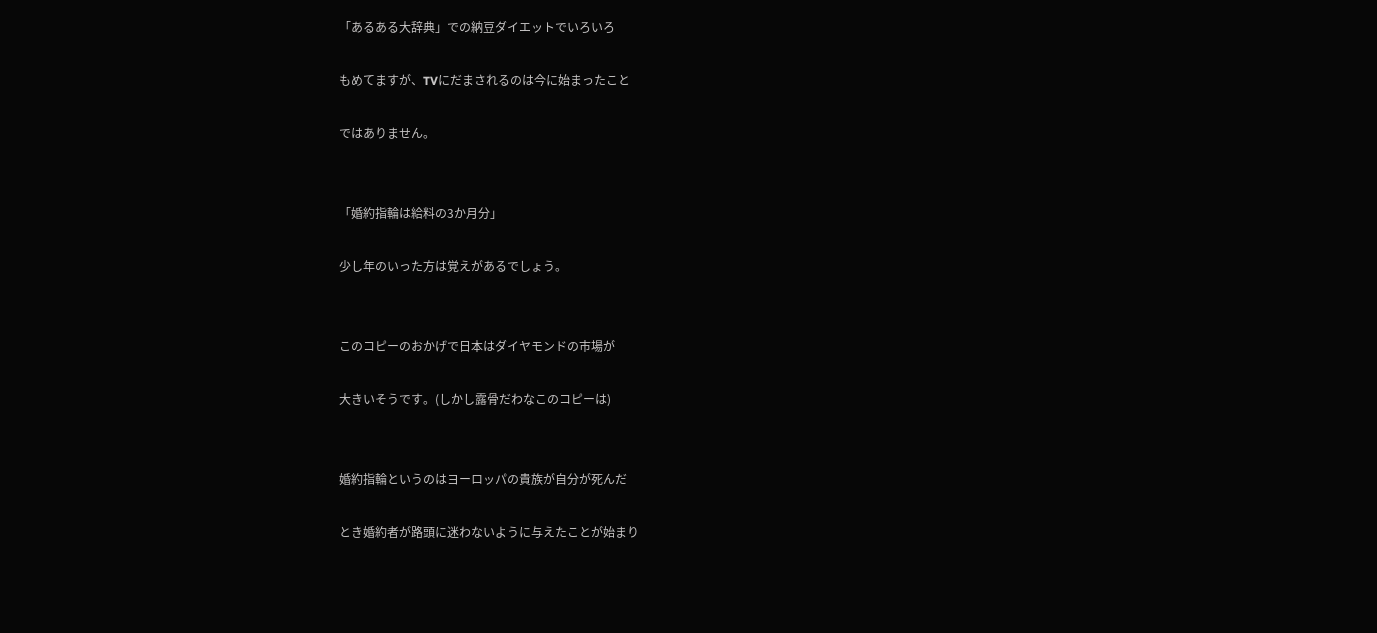「あるある大辞典」での納豆ダイエットでいろいろ

もめてますが、TVにだまされるのは今に始まったこと

ではありません。


「婚約指輪は給料の3か月分」

少し年のいった方は覚えがあるでしょう。


このコピーのおかげで日本はダイヤモンドの市場が

大きいそうです。(しかし露骨だわなこのコピーは)


婚約指輪というのはヨーロッパの貴族が自分が死んだ

とき婚約者が路頭に迷わないように与えたことが始まり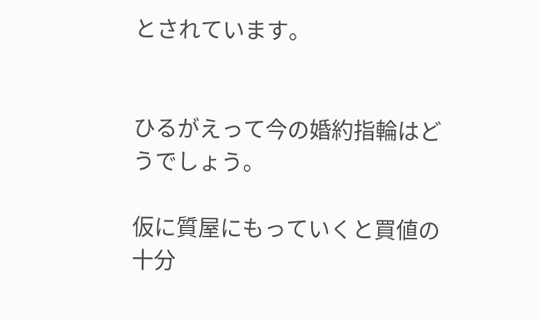とされています。


ひるがえって今の婚約指輪はどうでしょう。

仮に質屋にもっていくと買値の十分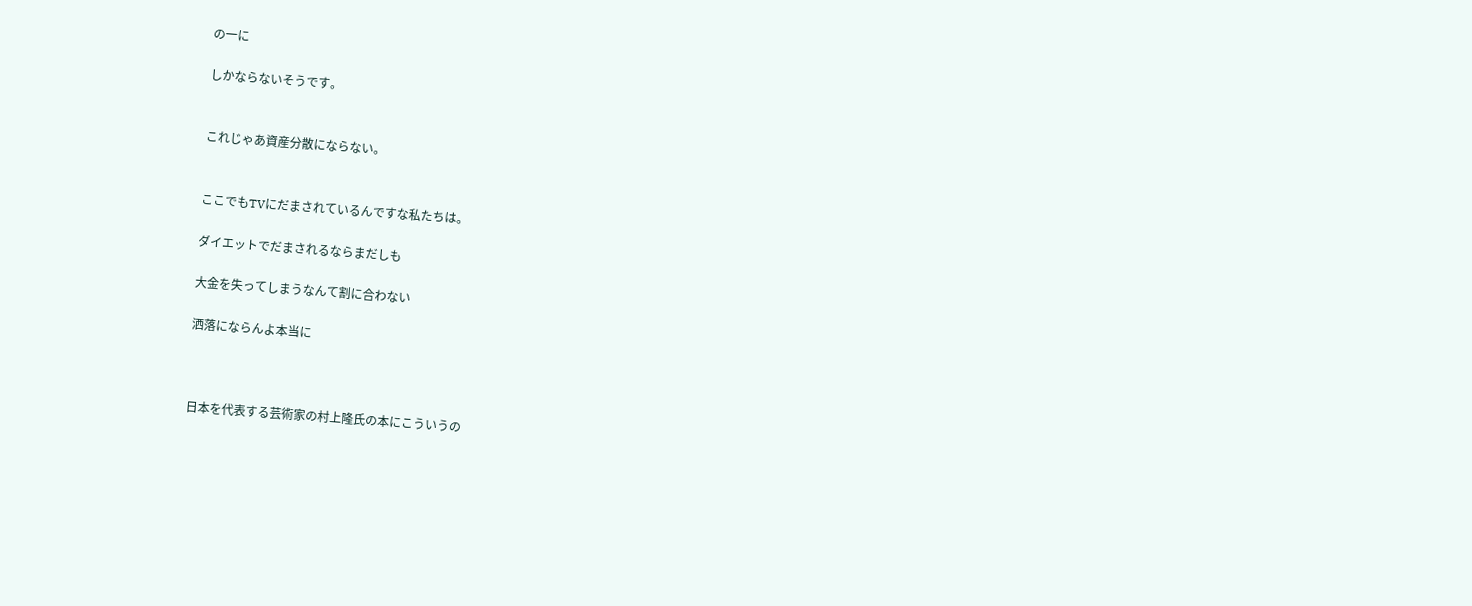の一に

しかならないそうです。


これじゃあ資産分散にならない。


ここでもTVにだまされているんですな私たちは。

ダイエットでだまされるならまだしも

大金を失ってしまうなんて割に合わない

洒落にならんよ本当に



日本を代表する芸術家の村上隆氏の本にこういうの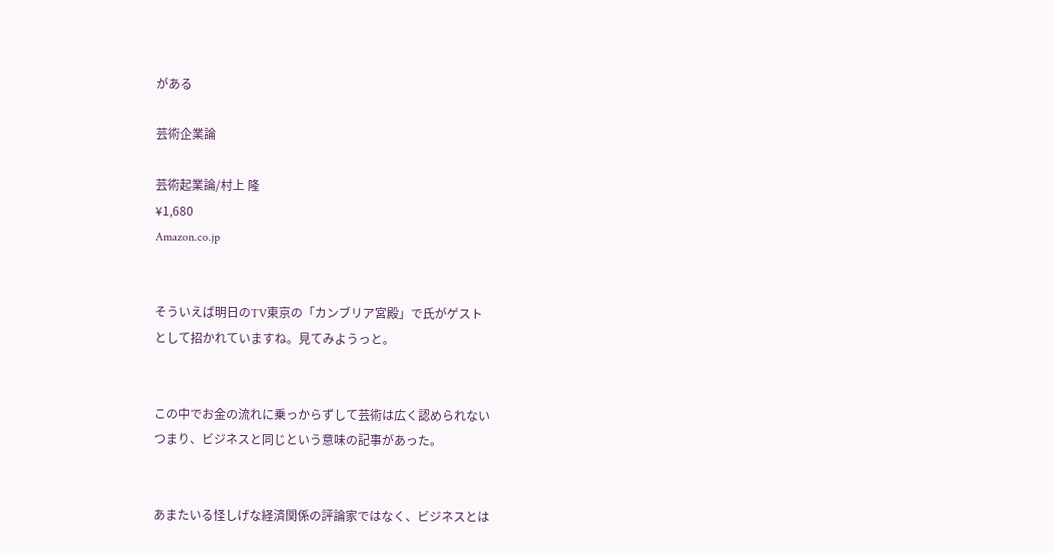がある

芸術企業論

芸術起業論/村上 隆
¥1,680
Amazon.co.jp


そういえば明日のTV東京の「カンブリア宮殿」で氏がゲスト
として招かれていますね。見てみようっと。


この中でお金の流れに乗っからずして芸術は広く認められない
つまり、ビジネスと同じという意味の記事があった。


あまたいる怪しげな経済関係の評論家ではなく、ビジネスとは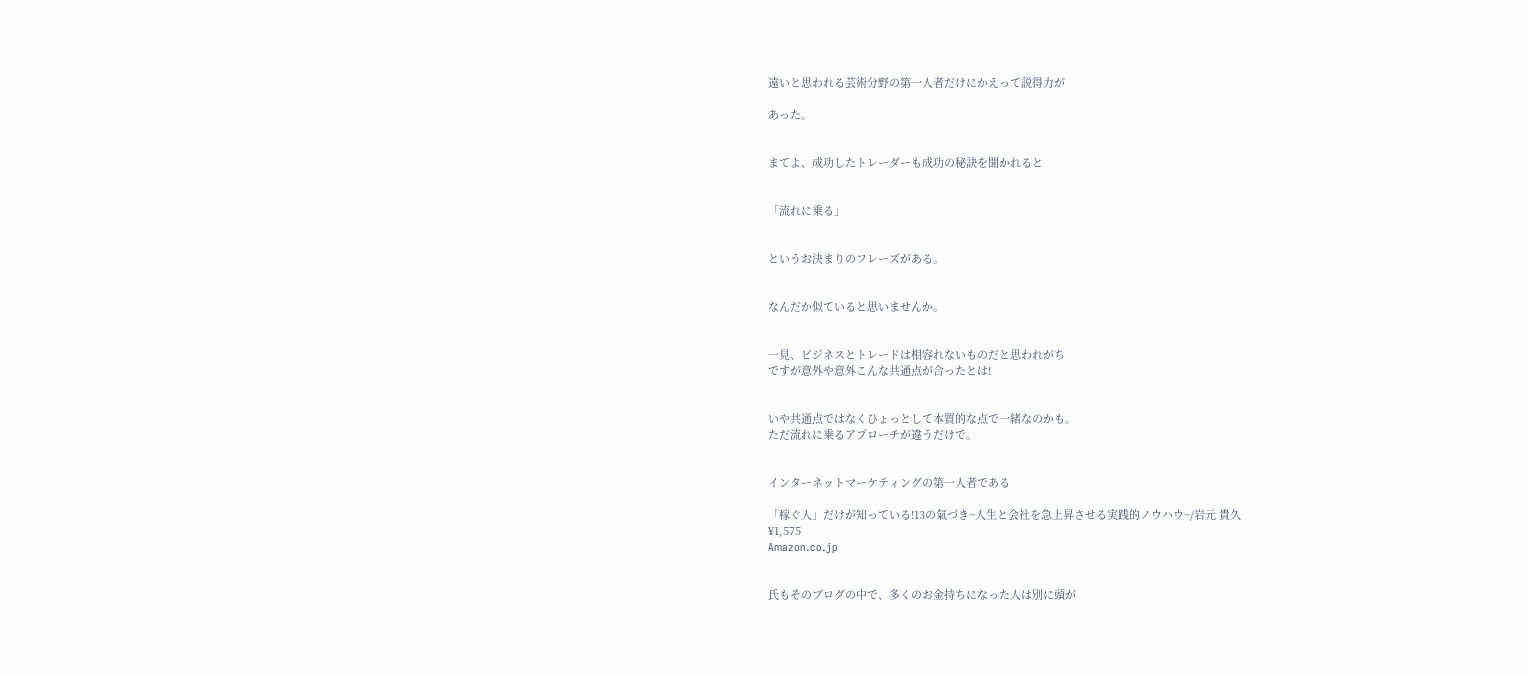遠いと思われる芸術分野の第一人者だけにかえって説得力が

あった。


まてよ、成功したトレーダーも成功の秘訣を聞かれると


「流れに乗る」


というお決まりのフレーズがある。


なんだか似ていると思いませんか。


一見、ビジネスとトレードは相容れないものだと思われがち
ですが意外や意外こんな共通点が合ったとは!


いや共通点ではなくひょっとして本質的な点で一緒なのかも。
ただ流れに乗るアプローチが違うだけで。


インターネットマーケティングの第一人者である

「稼ぐ人」だけが知っている!13の氣づき~人生と会社を急上昇させる実践的ノウハウ~/岩元 貴久
¥1,575
Amazon.co.jp


氏もそのブログの中で、多くのお金持ちになった人は別に頭が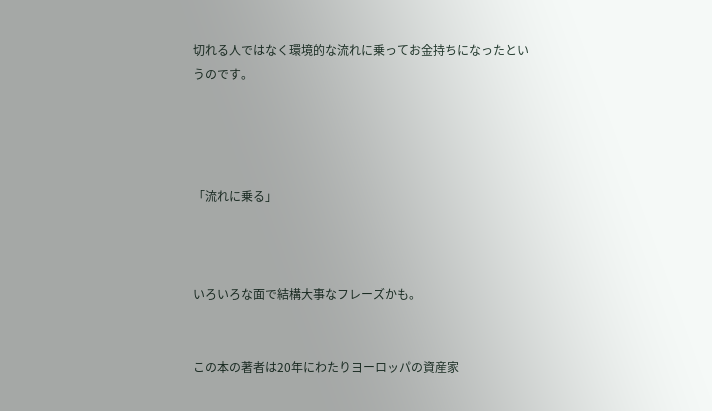切れる人ではなく環境的な流れに乗ってお金持ちになったとい
うのです。




「流れに乗る」



いろいろな面で結構大事なフレーズかも。


この本の著者は20年にわたりヨーロッパの資産家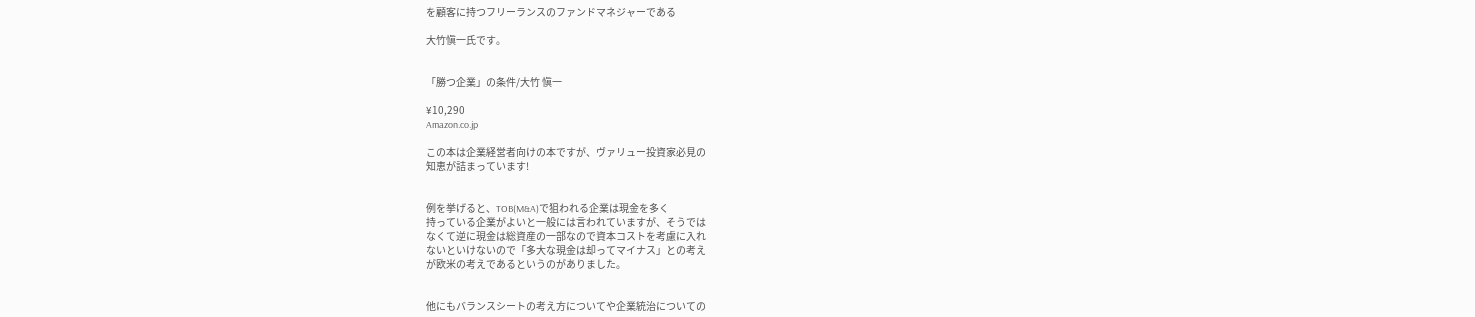を顧客に持つフリーランスのファンドマネジャーである

大竹愼一氏です。


「勝つ企業」の条件/大竹 愼一

¥10,290
Amazon.co.jp

この本は企業経営者向けの本ですが、ヴァリュー投資家必見の
知恵が詰まっています!


例を挙げると、TOB(M&A)で狙われる企業は現金を多く
持っている企業がよいと一般には言われていますが、そうでは
なくて逆に現金は総資産の一部なので資本コストを考慮に入れ
ないといけないので「多大な現金は却ってマイナス」との考え
が欧米の考えであるというのがありました。


他にもバランスシートの考え方についてや企業統治についての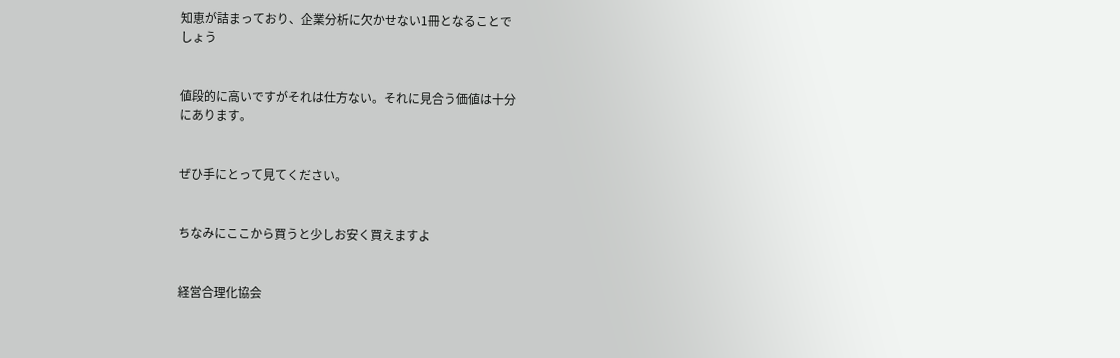知恵が詰まっており、企業分析に欠かせない1冊となることで
しょう


値段的に高いですがそれは仕方ない。それに見合う価値は十分
にあります。


ぜひ手にとって見てください。


ちなみにここから買うと少しお安く買えますよ


経営合理化協会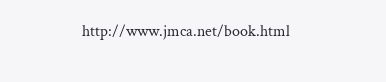http://www.jmca.net/book.html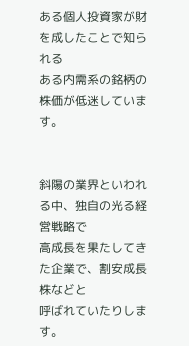ある個人投資家が財を成したことで知られる
ある内需系の銘柄の株価が低迷しています。


斜陽の業界といわれる中、独自の光る経営戦略で
高成長を果たしてきた企業で、割安成長株などと
呼ばれていたりします。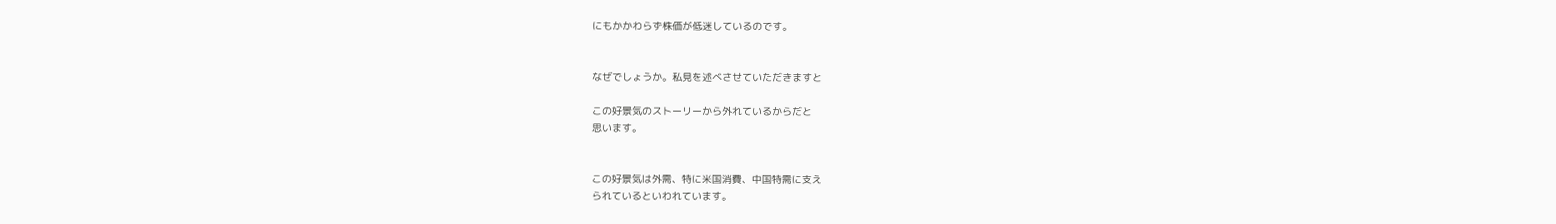にもかかわらず株価が低迷しているのです。


なぜでしょうか。私見を述べさせていただきますと

この好景気のストーリーから外れているからだと
思います。


この好景気は外需、特に米国消費、中国特需に支え
られているといわれています。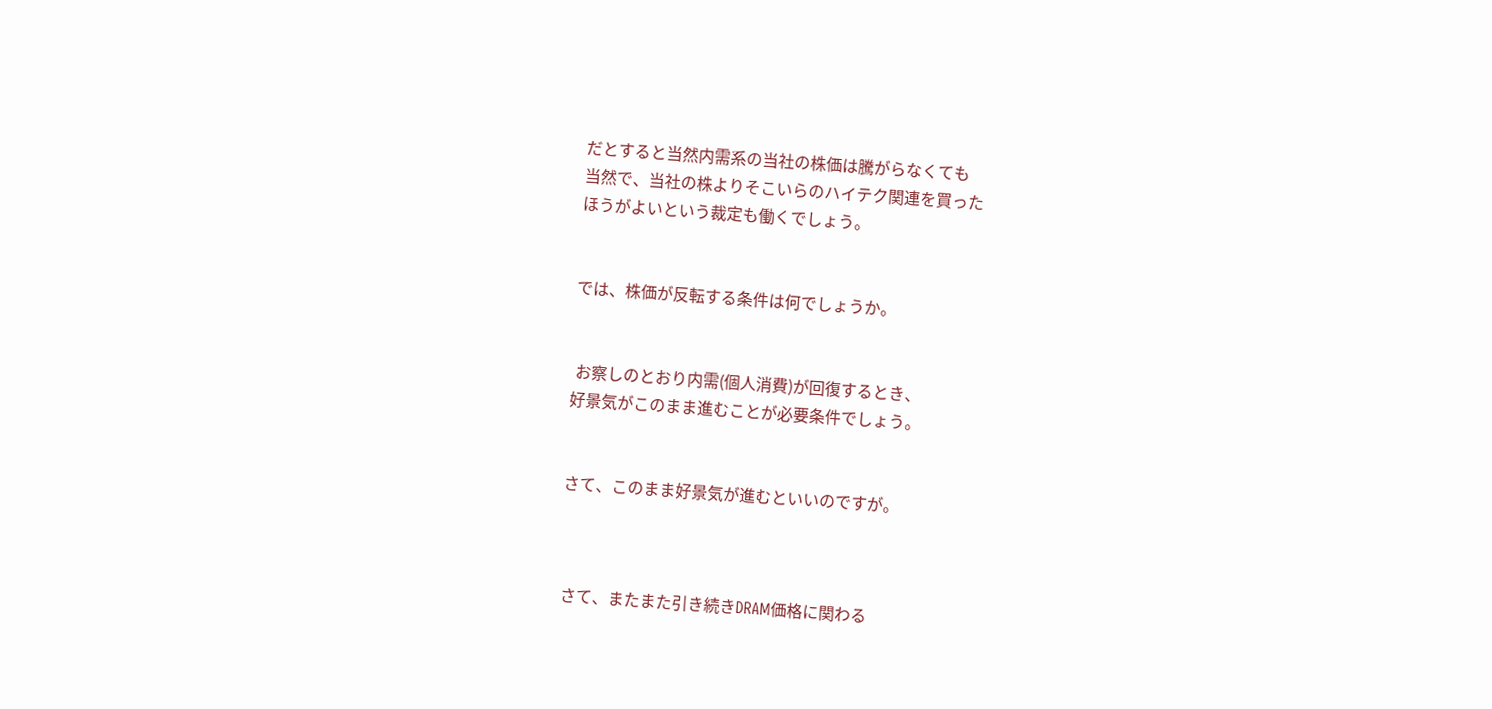だとすると当然内需系の当社の株価は騰がらなくても
当然で、当社の株よりそこいらのハイテク関連を買った
ほうがよいという裁定も働くでしょう。


では、株価が反転する条件は何でしょうか。


 お察しのとおり内需(個人消費)が回復するとき、
好景気がこのまま進むことが必要条件でしょう。


さて、このまま好景気が進むといいのですが。



 さて、またまた引き続きDRAM価格に関わる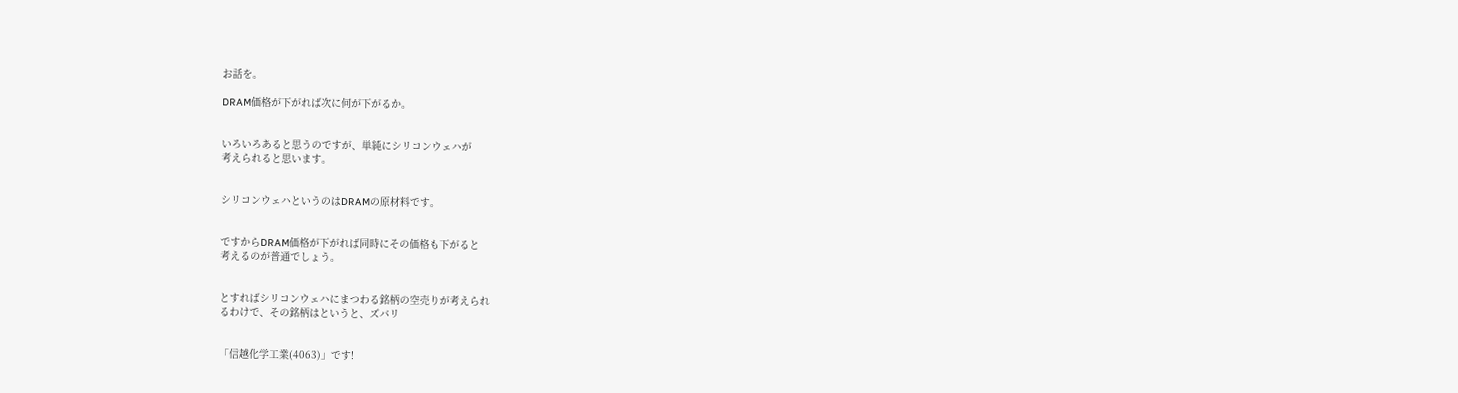お話を。

DRAM価格が下がれば次に何が下がるか。


いろいろあると思うのですが、単純にシリコンウェハが
考えられると思います。


シリコンウェハというのはDRAMの原材料です。


ですからDRAM価格が下がれば同時にその価格も下がると
考えるのが普通でしょう。


とすればシリコンウェハにまつわる銘柄の空売りが考えられ
るわけで、その銘柄はというと、ズバリ


「信越化学工業(4063)」です!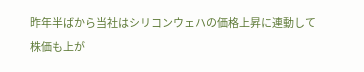昨年半ばから当社はシリコンウェハの価格上昇に連動して
株価も上が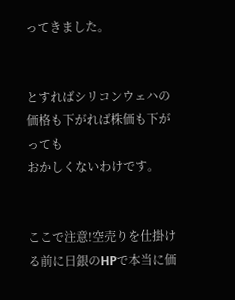ってきました。


とすればシリコンウェハの価格も下がれば株価も下がっても
おかしくないわけです。


ここで注意!空売りを仕掛ける前に日銀のHPで本当に価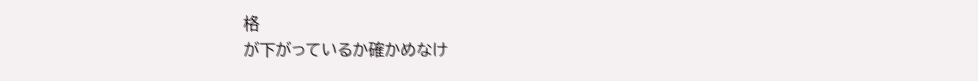格
が下がっているか確かめなけ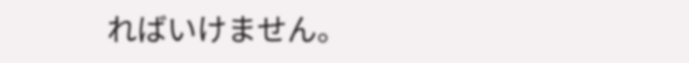ればいけません。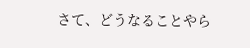さて、どうなることやら